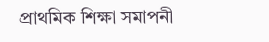প্রাথমিক শিক্ষা সমাপনী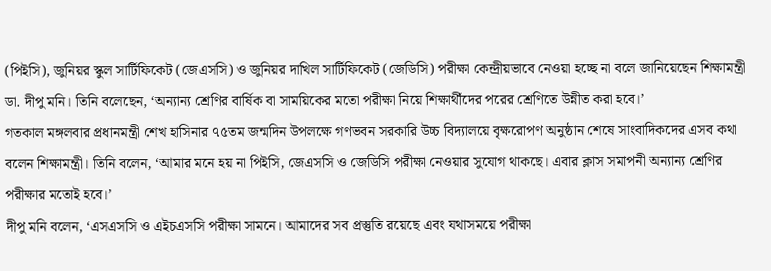(পিইসি), জুনিয়র স্কুল সার্টিফিকেট (জেএসসি) ও জুনিয়র দাখিল সার্টিফিকেট (জেডিসি) পরীক্ষা কেন্দ্রীয়ভাবে নেওয়া হচ্ছে না বলে জানিয়েছেন শিক্ষামন্ত্রী ডা. দীপু মনি। তিনি বলেছেন, ‘অন্যান্য শ্রেণির বার্ষিক বা সাময়িকের মতো পরীক্ষা নিয়ে শিক্ষার্থীদের পরের শ্রেণিতে উন্নীত করা হবে।’
গতকাল মঙ্গলবার প্রধানমন্ত্রী শেখ হাসিনার ৭৫তম জন্মদিন উপলক্ষে গণভবন সরকারি উচ্চ বিদ্যালয়ে বৃক্ষরোপণ অনুষ্ঠান শেষে সাংবাদিকদের এসব কথা বলেন শিক্ষামন্ত্রী। তিনি বলেন, ‘আমার মনে হয় না পিইসি, জেএসসি ও জেডিসি পরীক্ষা নেওয়ার সুযোগ থাকছে। এবার ক্লাস সমাপনী অন্যান্য শ্রেণির পরীক্ষার মতোই হবে।’
দীপু মনি বলেন, ‘এসএসসি ও এইচএসসি পরীক্ষা সামনে। আমাদের সব প্রস্তুতি রয়েছে এবং যথাসময়ে পরীক্ষা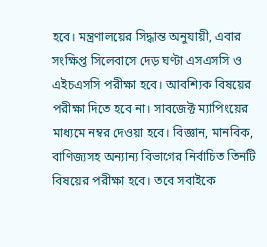হবে। মন্ত্রণালয়ের সিদ্ধান্ত অনুযায়ী, এবার সংক্ষিপ্ত সিলেবাসে দেড় ঘণ্টা এসএসসি ও এইচএসসি পরীক্ষা হবে। আবশ্যিক বিষয়ের পরীক্ষা দিতে হবে না। সাবজেক্ট ম্যাপিংয়ের মাধ্যমে নম্বর দেওয়া হবে। বিজ্ঞান, মানবিক, বাণিজ্যসহ অন্যান্য বিভাগের নির্বাচিত তিনটি বিষয়ের পরীক্ষা হবে। তবে সবাইকে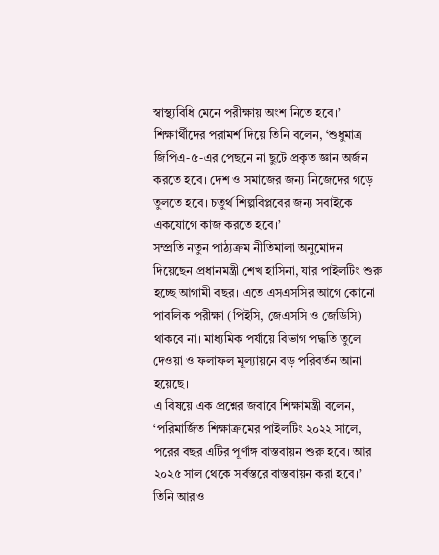স্বাস্থ্যবিধি মেনে পরীক্ষায় অংশ নিতে হবে।’
শিক্ষার্থীদের পরামর্শ দিয়ে তিনি বলেন, ‘শুধুমাত্র জিপিএ-৫-এর পেছনে না ছুটে প্রকৃত জ্ঞান অর্জন করতে হবে। দেশ ও সমাজের জন্য নিজেদের গড়ে তুলতে হবে। চতুর্থ শিল্পবিপ্লবের জন্য সবাইকে একযোগে কাজ করতে হবে।’
সম্প্রতি নতুন পাঠ্যক্রম নীতিমালা অনুমোদন দিয়েছেন প্রধানমন্ত্রী শেখ হাসিনা, যার পাইলটিং শুরু হচ্ছে আগামী বছর। এতে এসএসসির আগে কোনো পাবলিক পরীক্ষা (পিইসি, জেএসসি ও জেডিসি) থাকবে না। মাধ্যমিক পর্যায়ে বিভাগ পদ্ধতি তুলে দেওয়া ও ফলাফল মূল্যায়নে বড় পরিবর্তন আনা হয়েছে।
এ বিষয়ে এক প্রশ্নের জবাবে শিক্ষামন্ত্রী বলেন, ‘পরিমার্জিত শিক্ষাক্রমের পাইলটিং ২০২২ সালে, পরের বছর এটির পূর্ণাঙ্গ বাস্তবায়ন শুরু হবে। আর ২০২৫ সাল থেকে সর্বস্তরে বাস্তবায়ন করা হবে।’ তিনি আরও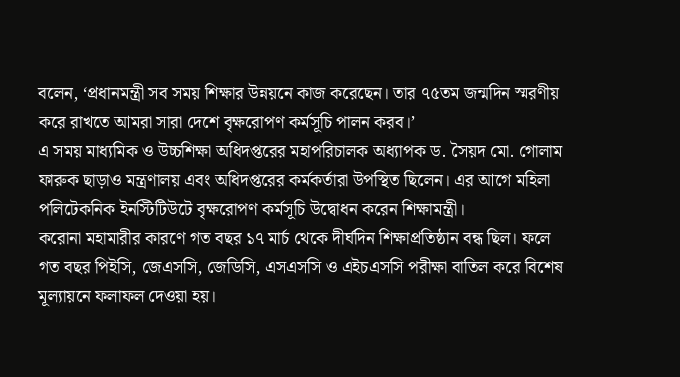বলেন, ‘প্রধানমন্ত্রী সব সময় শিক্ষার উন্নয়নে কাজ করেছেন। তার ৭৫তম জন্মদিন স্মরণীয় করে রাখতে আমরা সারা দেশে বৃক্ষরোপণ কর্মসূচি পালন করব।’
এ সময় মাধ্যমিক ও উচ্চশিক্ষা অধিদপ্তরের মহাপরিচালক অধ্যাপক ড. সৈয়দ মো. গোলাম ফারুক ছাড়াও মন্ত্রণালয় এবং অধিদপ্তরের কর্মকর্তারা উপস্থিত ছিলেন। এর আগে মহিলা পলিটেকনিক ইনস্টিটিউটে বৃক্ষরোপণ কর্মসূচি উদ্বোধন করেন শিক্ষামন্ত্রী।
করোনা মহামারীর কারণে গত বছর ১৭ মার্চ থেকে দীর্ঘদিন শিক্ষাপ্রতিষ্ঠান বন্ধ ছিল। ফলে গত বছর পিইসি, জেএসসি, জেডিসি, এসএসসি ও এইচএসসি পরীক্ষা বাতিল করে বিশেষ মূল্যায়নে ফলাফল দেওয়া হয়।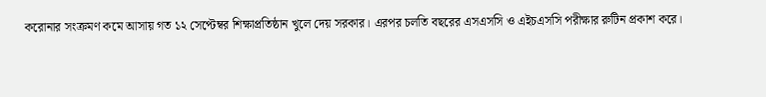করোনার সংক্রমণ কমে আসায় গত ১২ সেপ্টেম্বর শিক্ষাপ্রতিষ্ঠান খুলে দেয় সরকার। এরপর চলতি বছরের এসএসসি ও এইচএসসি পরীক্ষার রুটিন প্রকাশ করে।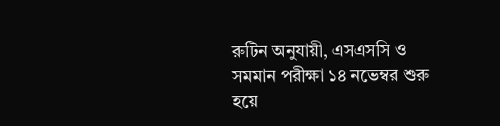রুটিন অনুযায়ী, এসএসসি ও সমমান পরীক্ষা ১৪ নভেম্বর শুরু হয়ে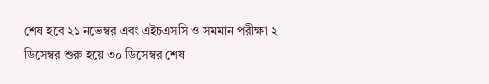শেষ হবে ২১ নভেম্বর এবং এইচএসসি ও সমমান পরীক্ষা ২ ডিসেম্বর শুরু হয়ে ৩০ ডিসেম্বর শেষ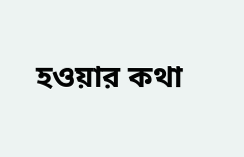হওয়ার কথা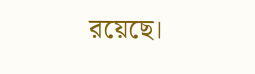রয়েছে।